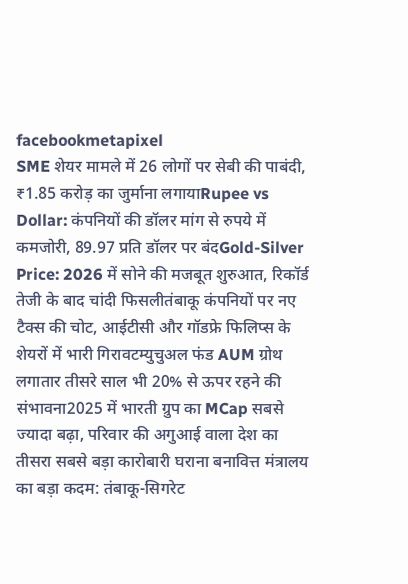facebookmetapixel
SME शेयर मामले में 26 लोगों पर सेबी की पाबंदी, ₹1.85 करोड़ का जुर्माना लगायाRupee vs Dollar: कंपनियों की डॉलर मांग से रुपये में कमजोरी, 89.97 प्रति डॉलर पर बंदGold-Silver Price: 2026 में सोने की मजबूत शुरुआत, रिकॉर्ड तेजी के बाद चांदी फिसलीतंबाकू कंपनियों पर नए टैक्स की चोट, आईटीसी और गॉडफ्रे फिलिप्स के शेयरों में भारी गिरावटम्युचुअल फंड AUM ग्रोथ लगातार तीसरे साल भी 20% से ऊपर रहने की संभावना2025 में भारती ग्रुप का MCap सबसे ज्यादा बढ़ा, परिवार की अगुआई वाला देश का तीसरा सबसे बड़ा कारोबारी घराना बनावित्त मंत्रालय का बड़ा कदम: तंबाकू-सिगरेट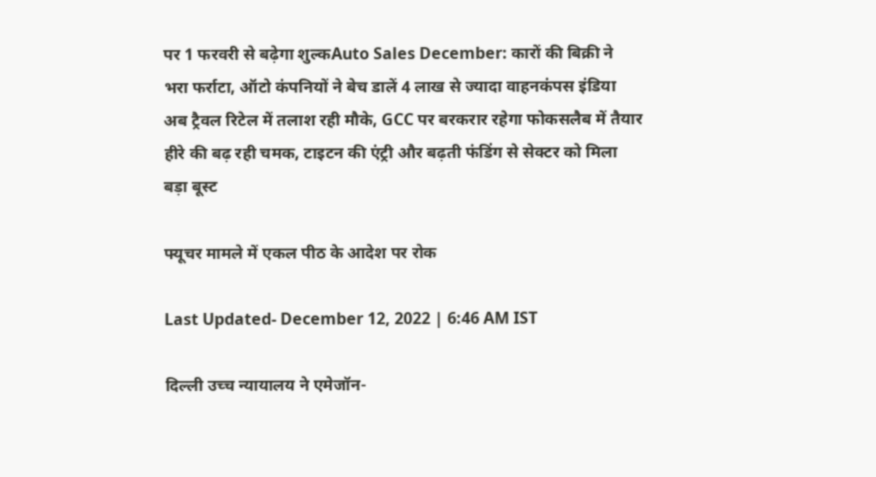पर 1 फरवरी से बढ़ेगा शुल्कAuto Sales December: कारों की बिक्री ने भरा फर्राटा, ऑटो कंपनियों ने बेच डालें 4 लाख से ज्यादा वाहनकंपस इंडिया अब ट्रैवल रिटेल में तलाश रही मौके, GCC पर बरकरार रहेगा फोकसलैब में तैयार हीरे की बढ़ रही चमक, टाइटन की एंट्री और बढ़ती फंडिंग से सेक्टर को मिला बड़ा बूस्ट

फ्यूचर मामले में एकल पीठ के आदेश पर रोक

Last Updated- December 12, 2022 | 6:46 AM IST

दिल्ली उच्च न्यायालय ने एमेजॉन-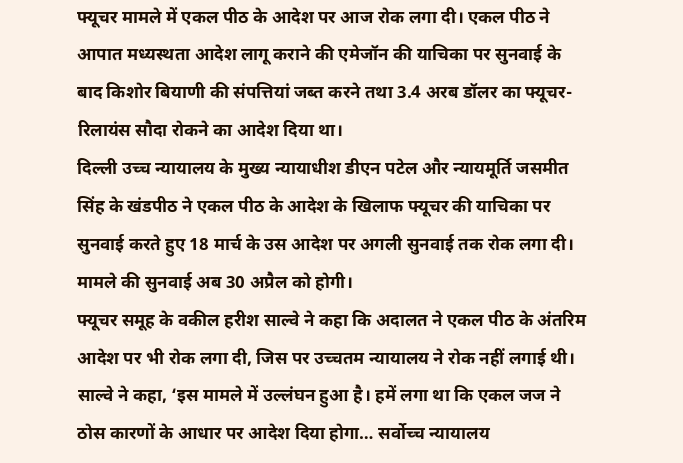फ्यूचर मामले में एकल पीठ के आदेश पर आज रोक लगा दी। एकल पीठ ने आपात मध्यस्थता आदेश लागू कराने की एमेजॉन की याचिका पर सुनवाई के बाद किशोर बियाणी की संपत्तियां जब्त करने तथा 3.4 अरब डॉलर का फ्यूचर-रिलायंस सौदा रोकने का आदेश दिया था।
दिल्ली उच्च न्यायालय के मुख्य न्यायाधीश डीएन पटेल और न्यायमूर्ति जसमीत सिंह के खंडपीठ ने एकल पीठ के आदेश के खिलाफ फ्यूचर की याचिका पर सुनवाई करते हुए 18 मार्च के उस आदेश पर अगली सुनवाई तक रोक लगा दी। मामले की सुनवाई अब 30 अप्रैल को होगी।
फ्यूचर समूह के वकील हरीश साल्वे ने कहा कि अदालत ने एकल पीठ के अंतरिम आदेश पर भी रोक लगा दी, जिस पर उच्चतम न्यायालय ने रोक नहीं लगाई थी। साल्वे ने कहा, ‘इस मामले में उल्लंघन हुआ है। हमें लगा था कि एकल जज ने ठोस कारणों के आधार पर आदेश दिया होगा… सर्वोच्च न्यायालय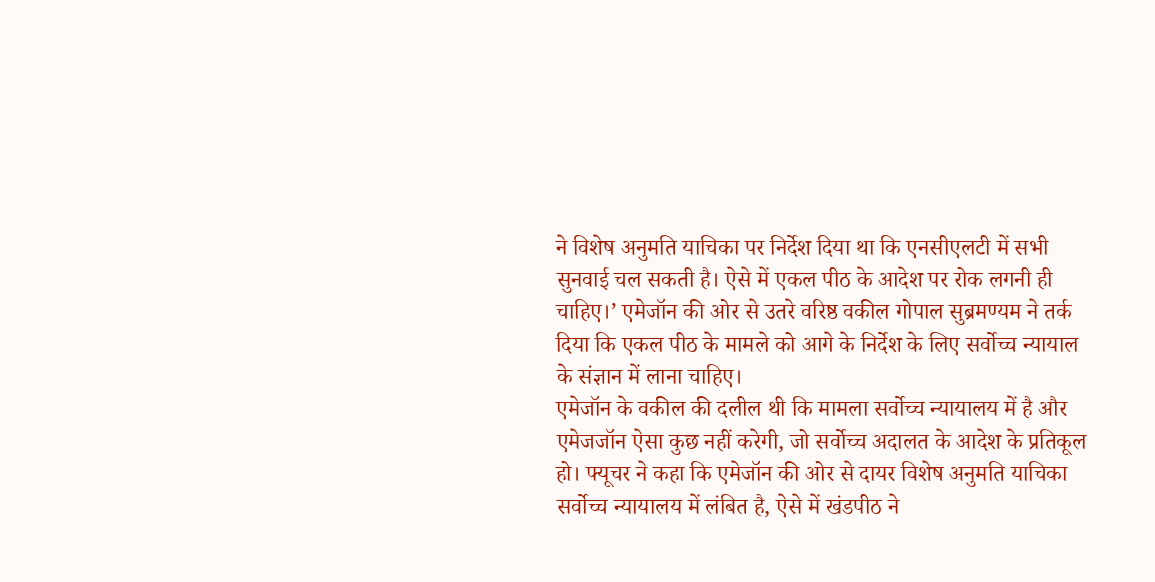ने विशेष अनुमति याचिका पर निर्देश दिया था कि एनसीएलटी में सभी सुनवाई चल सकती है। ऐसे में एकल पीठ के आदेश पर रोक लगनी ही चाहिए।’ एमेजॉन की ओर से उतरे वरिष्ठ वकील गोपाल सुब्रमण्यम ने तर्क दिया कि एकल पीठ के मामले को आगे के निर्देश के लिए सर्वोच्च न्यायाल के संज्ञान में लाना चाहिए।
एमेजॉन के वकील की दलील थी कि मामला सर्वोच्च न्यायालय में है और एमेजजॉन ऐसा कुछ नहीं करेगी, जो सर्वोच्च अदालत के आदेश के प्रतिकूल हो। फ्यूचर ने कहा कि एमेजॉन की ओर से दायर विशेष अनुमति याचिका सर्वोच्च न्यायालय में लंबित है, ऐसे में खंडपीठ ने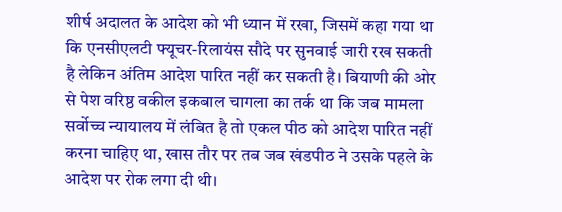शीर्ष अदालत के आदेश को भी ध्यान में रखा, जिसमें कहा गया था कि एनसीएलटी फ्यूचर-रिलायंस सौदे पर सुनवाई जारी रख सकती है लेकिन अंतिम आदेश पारित नहीं कर सकती है। बियाणी की ओर से पेश वरिष्ठ वकील इकबाल चागला का तर्क था कि जब मामला सर्वोच्च न्यायालय में लंबित है तो एकल पीठ को आदेश पारित नहीं करना चाहिए था, खास तौर पर तब जब खंडपीठ ने उसके पहले के आदेश पर रोक लगा दी थी।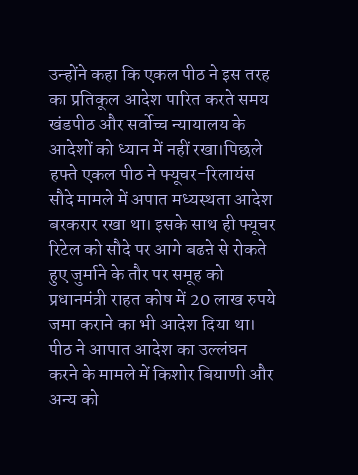उन्होंने कहा कि एकल पीठ ने इस तरह का प्रतिकूल आदेश पारित करते समय खंडपीठ और सर्वोच्च न्यायालय के आदेशों को ध्यान में नहीं रखा।पिछले हफ्ते एकल पीठ ने फ्यूचर-रिलायंस सौदे मामले में अपात मध्यस्थता आदेश बरकरार रखा था। इसके साथ ही फ्यूचर रिटेल को सौदे पर आगे बढऩे से रोकते हुए जुर्माने के तौर पर समूह को प्रधानमंत्री राहत कोष में 20 लाख रुपये जमा कराने का भी आदेश दिया था।
पीठ ने आपात आदेश का उल्लंघन करने के मामले में किशोर बियाणी और अन्य को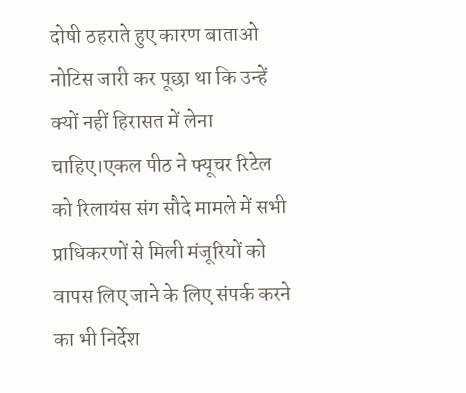दोषी ठहराते हुए कारण बाताओ नोटिस जारी कर पूछा था कि उन्हें क्यों नहीं हिरासत में लेना चाहिए।एकल पीठ ने फ्यूचर रिटेल को रिलायंस संग सौदे मामले में सभी प्राधिकरणों से मिली मंजूरियों को वापस लिए जाने के लिए संपर्क करने का भी निर्देश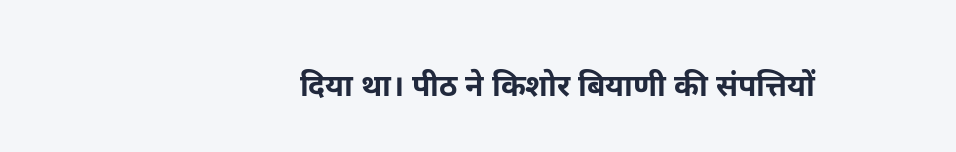दिया था। पीठ ने किशोर बियाणी की संपत्तियों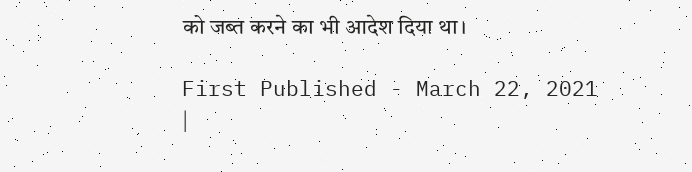को जब्त करने का भी आदेश दिया था।

First Published - March 22, 2021 |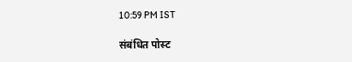10:59 PM IST

संबंधित पोस्ट